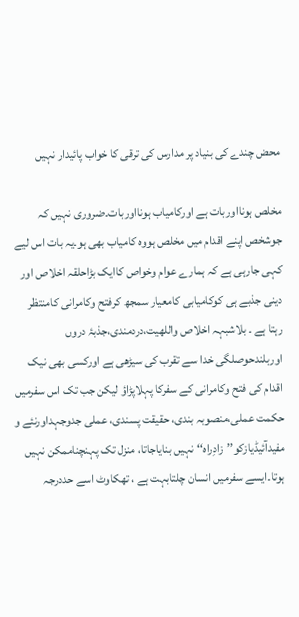محض چندے کی بنیاد پر مدارس کی ترقی کا خواب پائیدار نہیں

مخلص ہونااوربات ہے اورکامیاب ہونااوربات۔ضروری نہیں کہ جوشخص اپنے اقدام میں مخلص ہووہ کامیاب بھی ہو۔یہ بات اس لیے کہی جارہی ہے کہ ہمارے عوام وخواص کاایک بڑاحلقہ اخلاص اور دینی جذبے ہی کوکامیابی کامعیار سمجھ کرفتح وکامرانی کامنتظر رہتا ہے ۔ بلاشبہہ اخلاص واللهیت،دردمندی،جذبۂ دروں اوربلندحوصلگی خدا سے تقرب کی سیڑھی ہے اورکسی بھی نیک اقدام کی فتح وکامرانی کے سفرکا پہلاپڑاؤ لیکن جب تک اس سفرمیں حکمت عملی،منصوبہ بندی، حقیقت پسندی، عملی جدوجہداورنئے و مفیدآئیڈیازکو’’زادِراہ‘‘ نہیں بنایاجاتا، منزل تک پہنچناممکن نہیں ہوتا۔ایسے سفرمیں انسان چلتابہت ہے ، تھکاوٹ اسے حددرجہ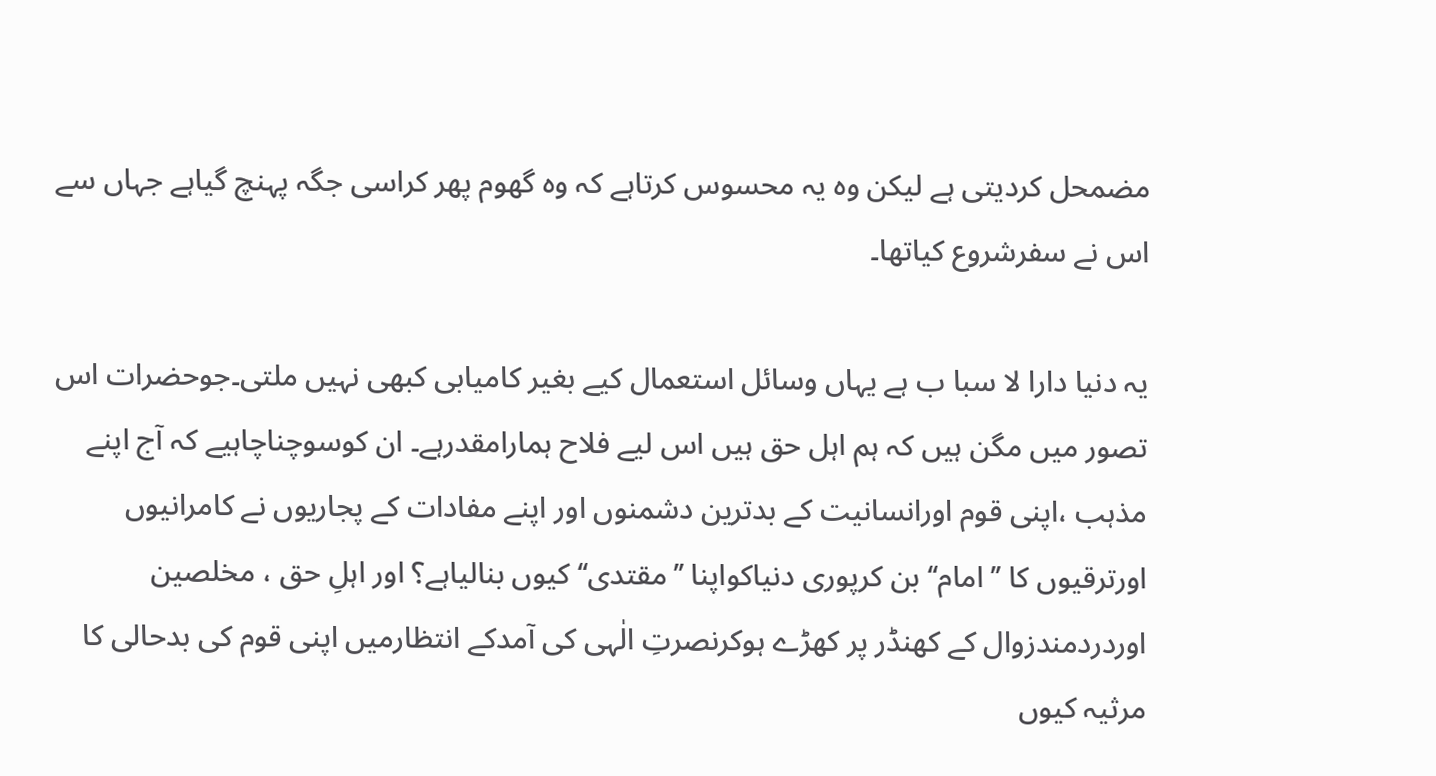مضمحل کردیتی ہے لیکن وہ یہ محسوس کرتاہے کہ وہ گھوم پھر کراسی جگہ پہنچ گیاہے جہاں سے اس نے سفرشروع کیاتھا۔

یہ دنیا دارا لا سبا ب ہے یہاں وسائل استعمال کیے بغیر کامیابی کبھی نہیں ملتی۔جوحضرات اس تصور میں مگن ہیں کہ ہم اہل حق ہیں اس لیے فلاح ہمارامقدرہے۔ ان کوسوچناچاہیے کہ آج اپنے مذہب ،اپنی قوم اورانسانیت کے بدترین دشمنوں اور اپنے مفادات کے پجاریوں نے کامرانیوں اورترقیوں کا ’’امام‘‘ بن کرپوری دنیاکواپنا ’’مقتدی‘‘ کیوں بنالیاہے؟ اور اہلِ حق ، مخلصین اوردردمندزوال کے کھنڈر پر کھڑے ہوکرنصرتِ الٰہی کی آمدکے انتظارمیں اپنی قوم کی بدحالی کا مرثیہ کیوں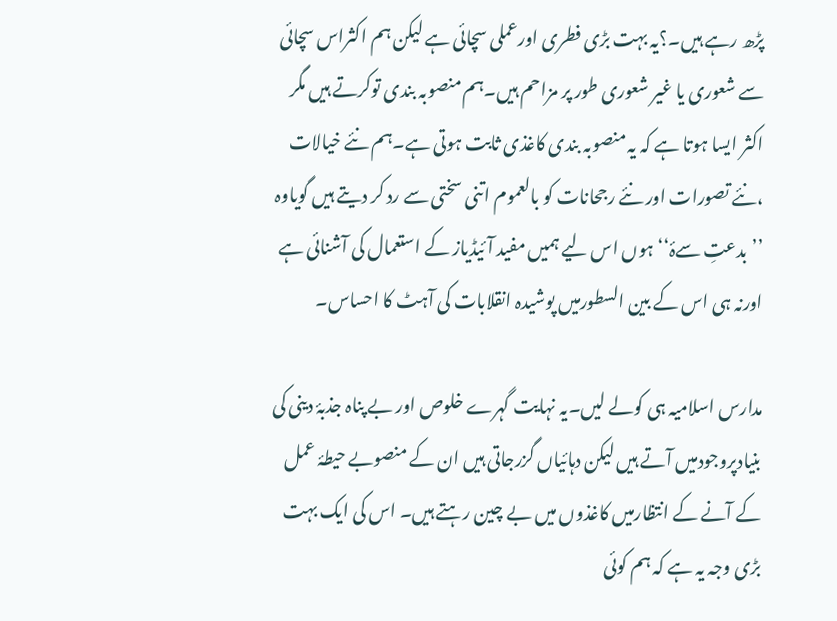پڑھ رہے ہیں۔؟یہ بہت بڑی فطری اورعملی سچائی ہے لیکن ہم اکثراس سچائی سے شعوری یا غیر شعوری طور پر مزاحم ہیں۔ہم منصوبہ بندی توکرتے ہیں مگر اکثر ایسا ہوتا ہے کہ یہ منصوبہ بندی کاغذی ثابت ہوتی ہے۔ہم نئے خیالات ،نئے تصورات اور نئے رجحانات کو بالعموم اتنی سختی سے رد کر دیتے ہیں گویاوہ ’’بدعتِ سےۂ‘‘ ہوں اس لیے ہمیں مفید آئیڈیاز کے استعمال کی آشنائی ہے اورنہ ہی اس کے بین السطورمیں پوشیدہ انقلابات کی آہٹ کا احساس۔

مدارس اسلامیہ ہی کولے لیں۔یہ نہایت گہرے خلوص اور بے پناہ جذبۂ دینی کی بنیادپروجودمیں آتے ہیں لیکن دہائیاں گزرجاتی ہیں ان کے منصوبے حیطۂ عمل کے آنے کے انتظارمیں کاغذوں میں بے چین رہتے ہیں۔ اس کی ایک بہت بڑی وجہ یہ ہے کہ ہم کوئی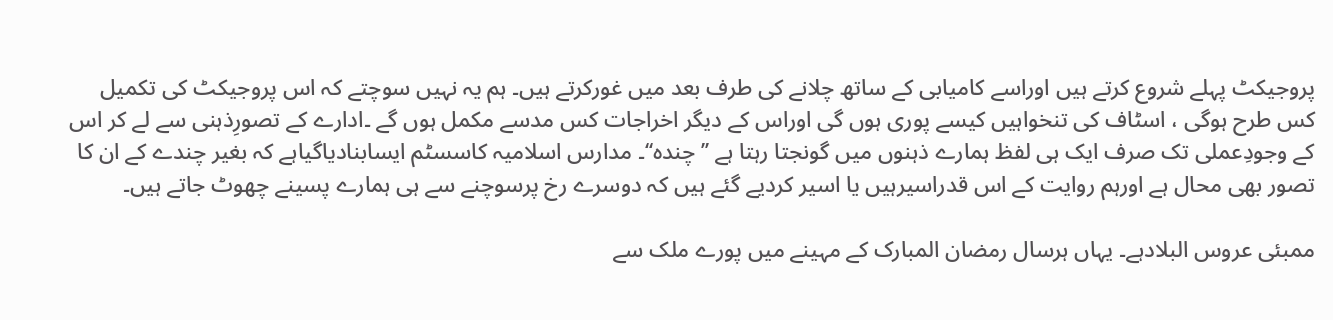پروجیکٹ پہلے شروع کرتے ہیں اوراسے کامیابی کے ساتھ چلانے کی طرف بعد میں غورکرتے ہیں۔ ہم یہ نہیں سوچتے کہ اس پروجیکٹ کی تکمیل کس طرح ہوگی ، اسٹاف کی تنخواہیں کیسے پوری ہوں گی اوراس کے دیگر اخراجات کس مدسے مکمل ہوں گے ۔ادارے کے تصورِذہنی سے لے کر اس کے وجودِعملی تک صرف ایک ہی لفظ ہمارے ذہنوں میں گونجتا رہتا ہے ’’چندہ‘‘۔ مدارس اسلامیہ کاسسٹم ایسابنادیاگیاہے کہ بغیر چندے کے ان کا تصور بھی محال ہے اورہم روایت کے اس قدراسیرہیں یا اسیر کردیے گئے ہیں کہ دوسرے رخ پرسوچنے سے ہی ہمارے پسینے چھوٹ جاتے ہیں۔

ممبئی عروس البلادہے۔ یہاں ہرسال رمضان المبارک کے مہینے میں پورے ملک سے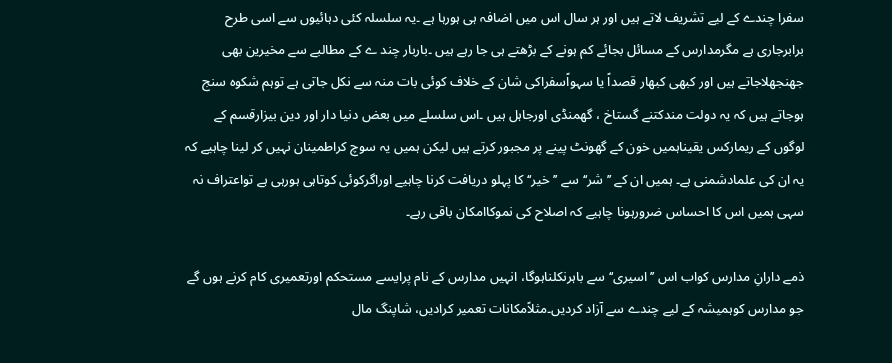سفرا چندے کے لیے تشریف لاتے ہیں اور ہر سال اس میں اضافہ ہی ہورہا ہے ۔یہ سلسلہ کئی دہائیوں سے اسی طرح برابرجاری ہے مگرمدارس کے مسائل بجائے کم ہونے کے بڑھتے ہی جا رہے ہیں ۔باربار چند ے کے مطالبے سے مخیرین بھی جھنجھلاجاتے ہیں اور کبھی کبھار قصداً یا سہواًسفراکی شان کے خلاف کوئی بات منہ سے نکل جاتی ہے توہم شکوہ سنج ہوجاتے ہیں کہ یہ دولت مندکتنے گستاخ ، گھمنڈی اورجاہل ہیں ۔اس سلسلے میں بعض دنیا دار اور دین بیزارقسم کے لوگوں کے ریمارکس یقیناہمیں خون کے گھونٹ پینے پر مجبور کرتے ہیں لیکن ہمیں یہ سوچ کراطمینان نہیں کر لینا چاہیے کہ یہ ان کی علمادشمنی ہے۔ ہمیں ان کے ’’شر‘‘سے ’’خیر‘‘ کا پہلو دریافت کرنا چاہیے اوراگرکوئی کوتاہی ہورہی ہے تواعتراف نہ سہی ہمیں اس کا احساس ضرورہونا چاہیے کہ اصلاح کی نموکاامکان باقی رہے۔

ذمے دارانِ مدارس کواب اس ’’اسیری‘‘سے باہرنکلناہوگا، انہیں مدارس کے نام پرایسے مستحکم اورتعمیری کام کرنے ہوں گے جو مدارس کوہمیشہ کے لیے چندے سے آزاد کردیں۔مثلاًمکانات تعمیر کرادیں، شاپنگ مال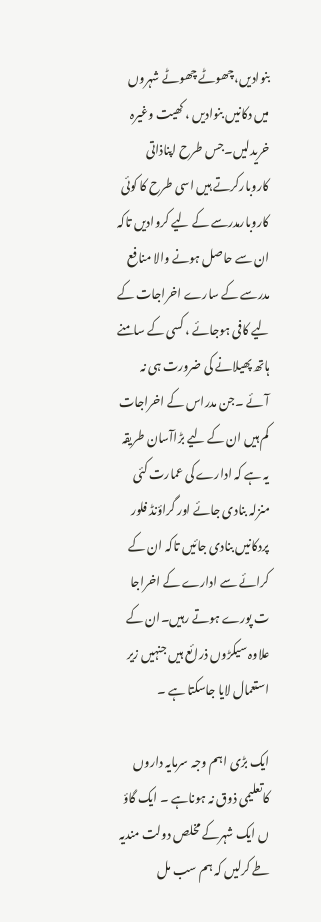بنوادیں،چھوٹے چھوٹے شہروں میں دکانیں بنوادیں ، کھیت وغیرہ خریدلیں۔جس طرح اپناذاتی کاروبارکرتے ہیں اسی طرح کا کوئی کاروبارمدرسے کے لیے کروادیں تاکہ ان سے حاصل ہونے والا منافع مدرسے کے سارے اخراجات کے لیے کافی ہوجائے ، کسی کے سامنے ہاتھ پھیلانے کی ضرورت ہی نہ آئے ۔جن مدراس کے اخراجات کم ہیں ان کے لیے بڑاآسان طریقہ یہ ہے کہ ادارے کی عمارت کئی منزلہ بنادی جائے اور گراؤنڈ فلور پردکانیں بنادی جائیں تاکہ ان کے کرائے سے ادارے کے اخراجا ت پورے ہوتے رہیں۔ان کے علاوہ سیکڑوں ذرائع ہیں جنہیں زیر استعمال لایا جاسکتا ہے ۔

ایک بڑی اہم وجہ سرمایہ داروں کاتعلیمی ذوق نہ ہوناہے ۔ ایک گاؤ ں ایک شہرکے مخلص دولت مندیہ طے کرلیں کہ ہم سب مل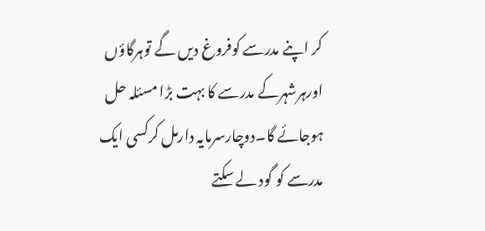کر اپنے مدرسے کوفروغ دیں گے توہرگاؤں اورہرشہرکے مدرسے کا بہت بڑا مسئلہ حل ہوجائے گا۔دوچارسرمایہ دارمل کرکسی ایک مدرسے کو گود لے سکتے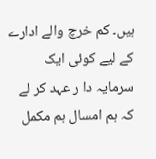ہیں۔ کم خرچ والے ادارے کے لیے کوئی ایک سرمایہ دا ر عہد کر لے کہ ہم امسال ہم مکمل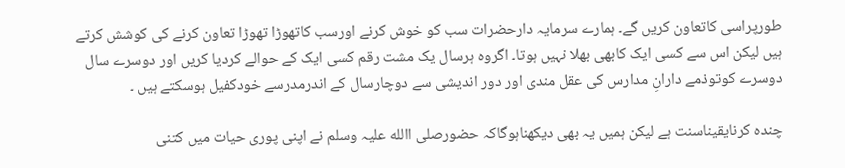طورپراسی کاتعاون کریں گے۔ ہمارے سرمایہ دارحضرات سب کو خوش کرنے اورسب کاتھوڑا تھوڑا تعاون کرنے کی کوشش کرتے ہیں لیکن اس سے کسی ایک کابھی بھلا نہیں ہوتا۔ اگروہ ہرسال یک مشت رقم کسی ایک کے حوالے کردیا کریں اور دوسرے سال دوسرے کوتوذمے دارانِ مدارس کی عقل مندی اور دور اندیشی سے دوچارسال کے اندرمدرسے خودکفیل ہوسکتے ہیں ۔

چندہ کرنایقیناسنت ہے لیکن ہمیں یہ بھی دیکھناہوگاکہ حضورصلی االله علیہ وسلم نے اپنی پوری حیات میں کتنی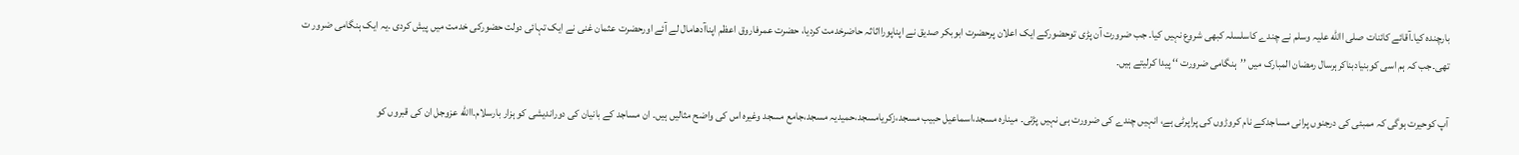بارچندہ کیا۔آقائے کائنات صلی االله علیہ وسلم نے چندے کاسلسلہ کبھی شروع نہیں کیا۔ جب ضرورت آن پڑی توحضورکے ایک اعلان پرحضرت ابوبکر صدیق نے اپناپورااثاثہ حاضرخدمت کردیا، حضرت عمرفاروق اعظم اپناآدھامال لے آئے اورحضرت عثمان غنی نے ایک تہائی دولت حضورکی خدمت میں پیش کردی ۔یہ ایک ہنگامی ضرور ت تھی۔جب کہ ہم اسی کوبنیادبناکرہرسال رمضان المبارک میں ’’ہنگامی ضرورت ‘‘ پیدا کرلیتے ہیں۔

آپ کوحیرت ہوگی کہ ممبئی کی درجنوں پرانی مساجدکے نام کروڑوں کی پراپرٹی ہے، انہیں چندے کی ضرورت ہی نہیں پڑتی۔ مینارہ مسجد،اسماعیل حبیب مسجد،زکریامسجد،حمیدیہ مسجد،جامع مسجد وغیرہ اس کی واضح مثالیں ہیں۔ ان مساجد کے بانیان کی دوراندیشی کو ہزار بارسلام۔االله عزوجل ان کی قبروں کو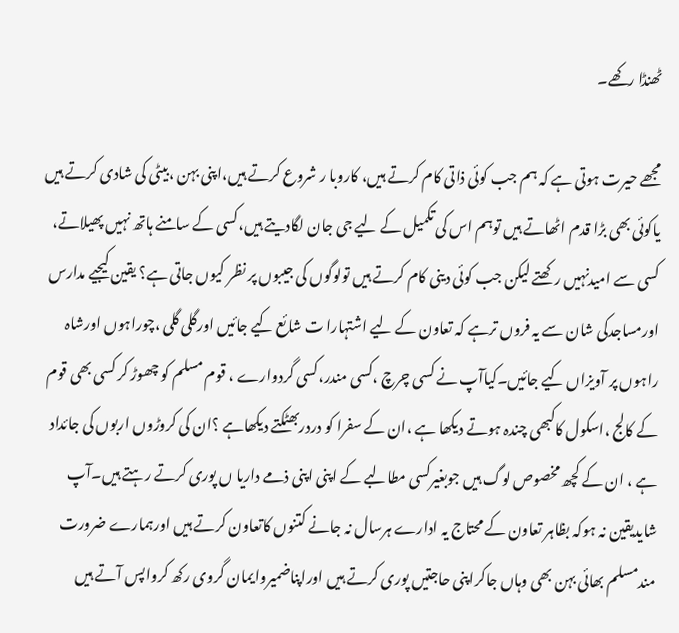ٹھنڈا رکھے۔

مجھے حیرت ہوتی ہے کہ ہم جب کوئی ذاتی کام کرتے ہیں، کاروبا ر شروع کرتے ہیں،اپنی بہن ،بیٹی کی شادی کرتے ہیں یاکوئی بھی بڑا قدم اٹھاتے ہیں توہم اس کی تکمیل کے لیے جی جان لگادیتے ہیں،کسی کے سامنے ہاتھ نہیں پھیلاتے، کسی سے امیدنہیں رکھتے لیکن جب کوئی دینی کام کرتے ہیں تولوگوں کی جیبوں پر نظر کیوں جاتی ہے؟ یقین کیجیے مدارس اورمساجدکی شان سے یہ فروں ترہے کہ تعاون کے لیے اشتہارا ت شائع کیے جائیں اورگلی گلی ،چوراہوں اورشاہ راہوں پر آویزاں کیے جائیں۔کیاآپ نے کسی چرچ ،کسی مندر،کسی گردوارے ، قوم مسلم کو چھوڑ کر کسی بھی قوم کے کالج ،اسکول کاکبھی چندہ ہوتے دیکھا ہے ،ان کے سفرا کو دردربھٹکتے دیکھاہے ؟ان کی کروڑوں اربوں کی جائداد ہے ، ان کے کچھ مخصوص لوگ ہیں جوبغیرکسی مطالبے کے اپنی اپنی ذمے داریا ں پوری کرتے رہتے ہیں۔آپ شایدیقین نہ ہوکہ بظاہر تعاون کے محتاج یہ ادارے ہرسال نہ جانے کتنوں کاتعاون کرتے ہیں اورہمارے ضرورت مندمسلم بھائی بہن بھی وہاں جاکراپنی حاجتیں پوری کرتے ہیں اوراپناضمیروایمان گروی رکھ کرواپس آتے ہیں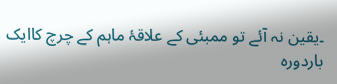۔یقین نہ آئے تو ممبئی کے علاقۂ ماہم کے چرچ کاایک باردورہ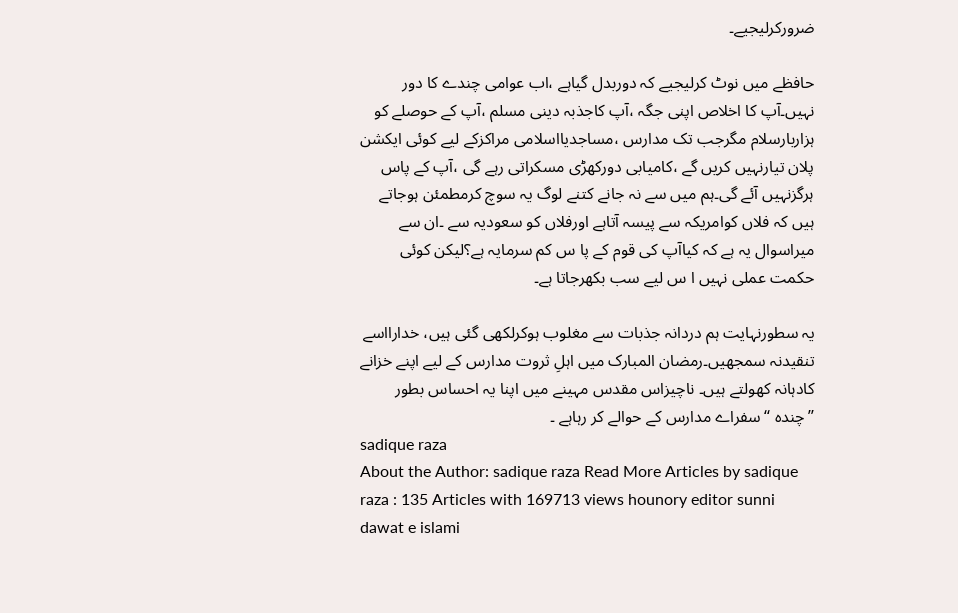ضرورکرلیجیے۔

حافظے میں نوٹ کرلیجیے کہ دوربدل گیاہے ،اب عوامی چندے کا دور نہیں۔آپ کا اخلاص اپنی جگہ ،آپ کاجذبہ دینی مسلم ،آپ کے حوصلے کو ہزاربارسلام مگرجب تک مدارس ،مساجدیااسلامی مراکزکے لیے کوئی ایکشن پلان تیارنہیں کریں گے ،کامیابی دورکھڑی مسکراتی رہے گی ،آپ کے پاس ہرگزنہیں آئے گی۔ہم میں سے نہ جانے کتنے لوگ یہ سوچ کرمطمئن ہوجاتے ہیں کہ فلاں کوامریکہ سے پیسہ آتاہے اورفلاں کو سعودیہ سے ۔ان سے میراسوال یہ ہے کہ کیاآپ کی قوم کے پا س کم سرمایہ ہے؟لیکن کوئی حکمت عملی نہیں ا س لیے سب بکھرجاتا ہے۔

یہ سطورنہایت ہم دردانہ جذبات سے مغلوب ہوکرلکھی گئی ہیں، خدارااسے تنقیدنہ سمجھیں۔رمضان المبارک میں اہلِ ثروت مدارس کے لیے اپنے خزانے کادہانہ کھولتے ہیں۔ ناچیزاس مقدس مہینے میں اپنا یہ احساس بطور ’’چندہ ‘‘سفراے مدارس کے حوالے کر رہاہے ۔
sadique raza
About the Author: sadique raza Read More Articles by sadique raza : 135 Articles with 169713 views hounory editor sunni dawat e islami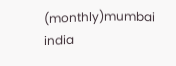(monthly)mumbai india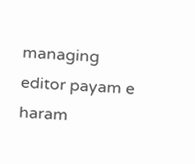managing editor payam e haram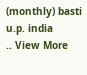(monthly) basti u.p. india
.. View More